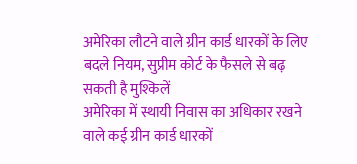अमेरिका लौटने वाले ग्रीन कार्ड धारकों के लिए बदले नियम, सुप्रीम कोर्ट के फैसले से बढ़ सकती है मुश्किलें
अमेरिका में स्थायी निवास का अधिकार रखने वाले कई ग्रीन कार्ड धारकों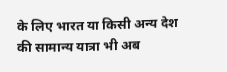के लिए भारत या किसी अन्य देश की सामान्य यात्रा भी अब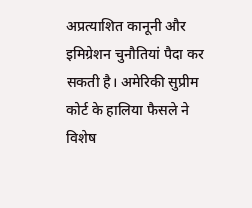अप्रत्याशित कानूनी और इमिग्रेशन चुनौतियां पैदा कर सकती है। अमेरिकी सुप्रीम कोर्ट के हालिया फैसले ने विशेष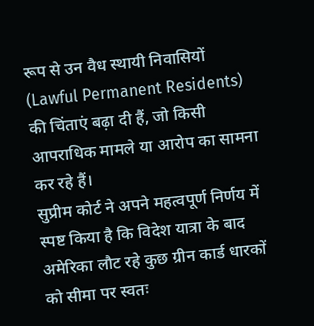रूप से उन वैध स्थायी निवासियों (Lawful Permanent Residents) की चिंताएं बढ़ा दी हैं, जो किसी आपराधिक मामले या आरोप का सामना कर रहे हैं।
सुप्रीम कोर्ट ने अपने महत्वपूर्ण निर्णय में स्पष्ट किया है कि विदेश यात्रा के बाद अमेरिका लौट रहे कुछ ग्रीन कार्ड धारकों को सीमा पर स्वतः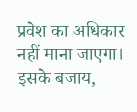प्रवेश का अधिकार नहीं माना जाएगा। इसके बजाय,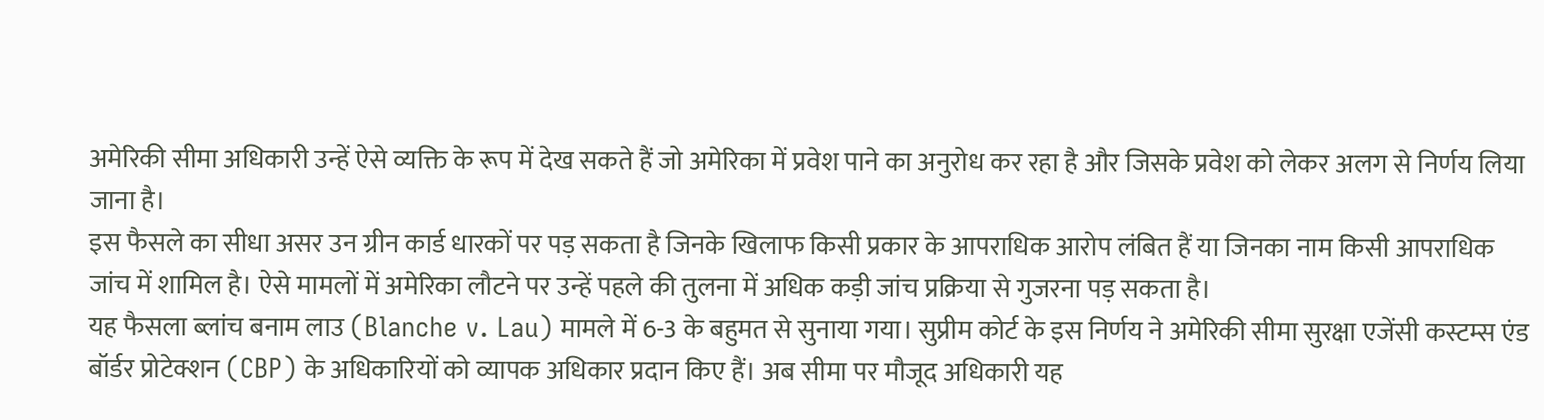अमेरिकी सीमा अधिकारी उन्हें ऐसे व्यक्ति के रूप में देख सकते हैं जो अमेरिका में प्रवेश पाने का अनुरोध कर रहा है और जिसके प्रवेश को लेकर अलग से निर्णय लिया जाना है।
इस फैसले का सीधा असर उन ग्रीन कार्ड धारकों पर पड़ सकता है जिनके खिलाफ किसी प्रकार के आपराधिक आरोप लंबित हैं या जिनका नाम किसी आपराधिक जांच में शामिल है। ऐसे मामलों में अमेरिका लौटने पर उन्हें पहले की तुलना में अधिक कड़ी जांच प्रक्रिया से गुजरना पड़ सकता है।
यह फैसला ब्लांच बनाम लाउ (Blanche v. Lau) मामले में 6-3 के बहुमत से सुनाया गया। सुप्रीम कोर्ट के इस निर्णय ने अमेरिकी सीमा सुरक्षा एजेंसी कस्टम्स एंड बॉर्डर प्रोटेक्शन (CBP) के अधिकारियों को व्यापक अधिकार प्रदान किए हैं। अब सीमा पर मौजूद अधिकारी यह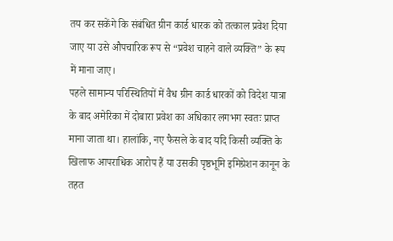तय कर सकेंगे कि संबंधित ग्रीन कार्ड धारक को तत्काल प्रवेश दिया जाए या उसे औपचारिक रूप से “प्रवेश चाहने वाले व्यक्ति” के रूप में माना जाए।
पहले सामान्य परिस्थितियों में वैध ग्रीन कार्ड धारकों को विदेश यात्रा के बाद अमेरिका में दोबारा प्रवेश का अधिकार लगभग स्वतः प्राप्त माना जाता था। हालांकि, नए फैसले के बाद यदि किसी व्यक्ति के खिलाफ आपराधिक आरोप हैं या उसकी पृष्ठभूमि इमिग्रेशन कानून के तहत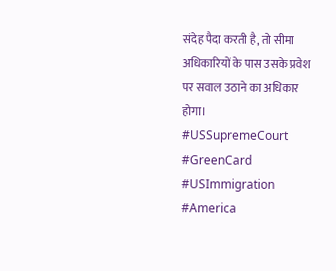संदेह पैदा करती है, तो सीमा अधिकारियों के पास उसके प्रवेश पर सवाल उठाने का अधिकार होगा।
#USSupremeCourt #GreenCard #USImmigration #America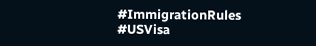#ImmigrationRules #USVisa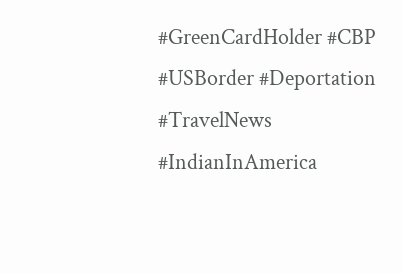#GreenCardHolder #CBP #USBorder #Deportation #TravelNews #IndianInAmerica